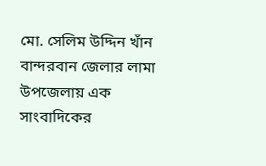মো. সেলিম উদ্দিন খাঁন
বান্দরবান জেলার লামা উপজেলায় এক সাংবাদিকের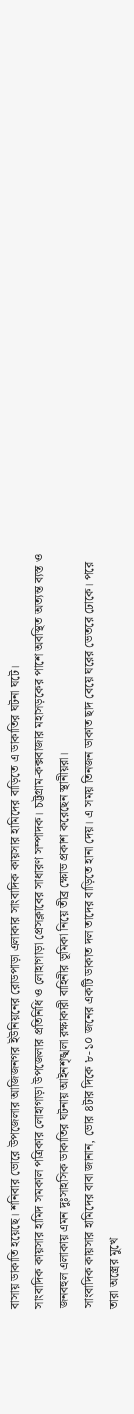বাসায় ডাকাতি হয়েছে। শনিবার ভোরে উপজেলার আজিজনগর ইউনিয়নের রোডপাড়া এলাকার সাংবাদিক কায়সার হামিদের বাড়িতে এ ডাকাতির ঘটনা ঘটে।
সাংবাদিক কায়সার হামিদ সমকাল পত্রিকার লোহাগাড়া উপজেলার প্রতিনিধি ও লোহাগাড়া প্রেসক্লাবের সাধারণ সম্পাদক। চট্টগ্রাম-কক্সবাজার মহাসড়কের পাশে অবস্থিত অত্যন্ত ব্যস্ত ও জনবহুল এলাকায় এমন দুঃসাহসিক ডাকাতির ঘটনায় আইনশৃঙ্খলা রক্ষাকারী বাহিনীর ভূমিকা নিয়ে তীব্র ক্ষোভ প্রকাশ করেছেন স্থানীয়রা।
সাংবাদিক কায়সার হামিদের বাবা জানান, ভোর ৪টার দিকে ৮-১০ জনের একটি ডাকাত দল তাদের বাড়িতে হানা দেয়। এ সময় তিনজন ডাকাত ছাদ বেয়ে ঘরের ভেতরে ঢোকে। পরে তারা অস্ত্রের মুখে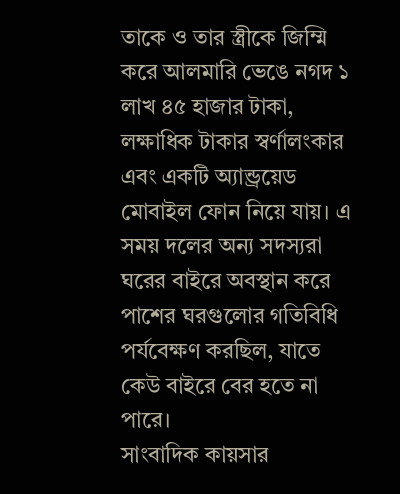তাকে ও তার স্ত্রীকে জিম্মি করে আলমারি ভেঙে নগদ ১ লাখ ৪৫ হাজার টাকা, লক্ষাধিক টাকার স্বর্ণালংকার এবং একটি অ্যান্ড্রয়েড মোবাইল ফোন নিয়ে যায়। এ সময় দলের অন্য সদস্যরা ঘরের বাইরে অবস্থান করে পাশের ঘরগুলোর গতিবিধি পর্যবেক্ষণ করছিল, যাতে কেউ বাইরে বের হতে না পারে।
সাংবাদিক কায়সার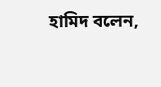হামিদ বলেন,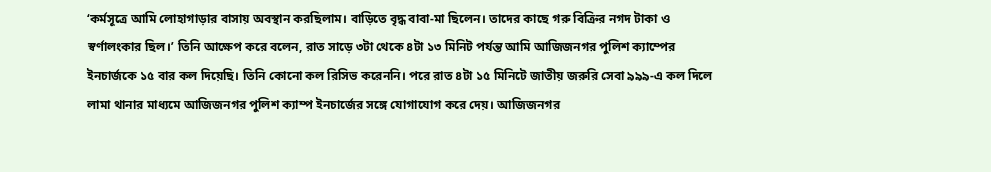‘কর্মসূত্রে আমি লোহাগাড়ার বাসায় অবস্থান করছিলাম। বাড়িতে বৃদ্ধ বাবা-মা ছিলেন। তাদের কাছে গরু বিক্রির নগদ টাকা ও স্বর্ণালংকার ছিল।’ তিনি আক্ষেপ করে বলেন, রাত সাড়ে ৩টা থেকে ৪টা ১৩ মিনিট পর্যন্ত আমি আজিজনগর পুলিশ ক্যাম্পের ইনচার্জকে ১৫ বার কল দিয়েছি। তিনি কোনো কল রিসিভ করেননি। পরে রাত ৪টা ১৫ মিনিটে জাতীয় জরুরি সেবা ৯৯৯-এ কল দিলে লামা থানার মাধ্যমে আজিজনগর পুলিশ ক্যাম্প ইনচার্জের সঙ্গে যোগাযোগ করে দেয়। আজিজনগর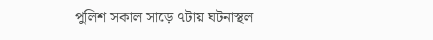পুলিশ সকাল সাড়ে ৭টায় ঘটনাস্থল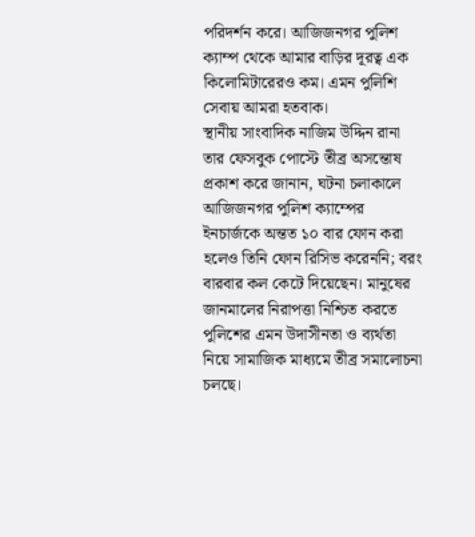পরিদর্শন করে। আজিজনগর পুলিশ ক্যাম্প থেকে আমার বাড়ির দূরত্ব এক কিলোমিটারেরও কম। এমন পুলিশি সেবায় আমরা হতবাক।
স্থানীয় সাংবাদিক নাজিম উদ্দিন রানা তার ফেসবুক পোস্টে তীব্র অসন্তোষ প্রকাশ করে জানান, ঘটনা চলাকালে আজিজনগর পুলিশ ক্যাম্পের ইনচার্জকে অন্তত ১০ বার ফোন করা হলেও তিনি ফোন রিসিভ করেননি; বরং বারবার কল কেটে দিয়েছেন। মানুষের জানমালের নিরাপত্তা নিশ্চিত করতে পুলিশের এমন উদাসীনতা ও ব্যর্থতা নিয়ে সামাজিক মাধ্যমে তীব্র সমালোচনা চলছে।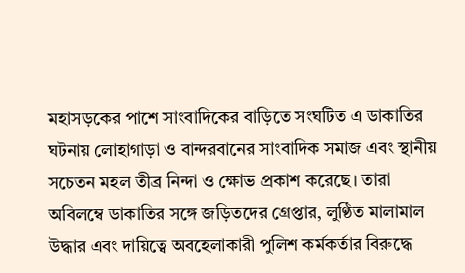মহাসড়কের পাশে সাংবাদিকের বাড়িতে সংঘটিত এ ডাকাতির ঘটনায় লোহাগাড়া ও বান্দরবানের সাংবাদিক সমাজ এবং স্থানীয় সচেতন মহল তীব্র নিন্দা ও ক্ষোভ প্রকাশ করেছে। তারা অবিলম্বে ডাকাতির সঙ্গে জড়িতদের গ্রেপ্তার, লুণ্ঠিত মালামাল উদ্ধার এবং দায়িত্বে অবহেলাকারী পুলিশ কর্মকর্তার বিরুদ্ধে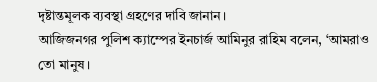দৃষ্টান্তমূলক ব্যবস্থা গ্রহণের দাবি জানান।
আজিজনগর পুলিশ ক্যাম্পের ইনচার্জ আমিনুর রাহিম বলেন, ‘আমরাও তো মানুষ।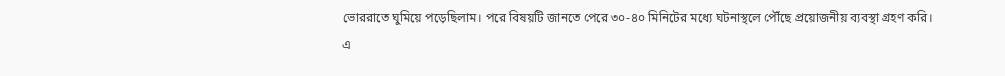ভোররাতে ঘুমিয়ে পড়েছিলাম। পরে বিষয়টি জানতে পেরে ৩০-৪০ মিনিটের মধ্যে ঘটনাস্থলে পৌঁছে প্রয়োজনীয় ব্যবস্থা গ্রহণ করি।
এ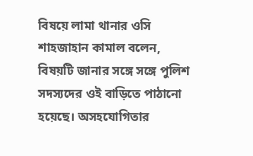বিষয়ে লামা থানার ওসি শাহজাহান কামাল বলেন, বিষয়টি জানার সঙ্গে সঙ্গে পুলিশ সদস্যদের ওই বাড়িতে পাঠানো হয়েছে। অসহযোগিতার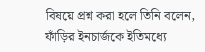বিষয়ে প্রশ্ন করা হলে তিনি বলেন, ফাঁড়ির ইনচার্জকে ইতিমধ্যে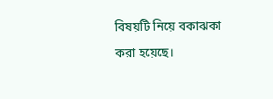বিষয়টি নিয়ে বকাঝকা করা হয়েছে।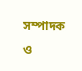সম্পাদক ও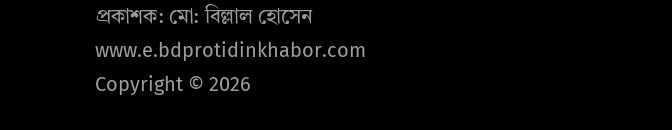প্রকাশক: মো: বিল্লাল হোসেন
www.e.bdprotidinkhabor.com
Copyright © 2026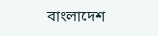বাংলাদেশ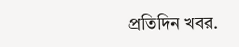প্রতিদিন খবর.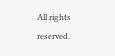All rights reserved.